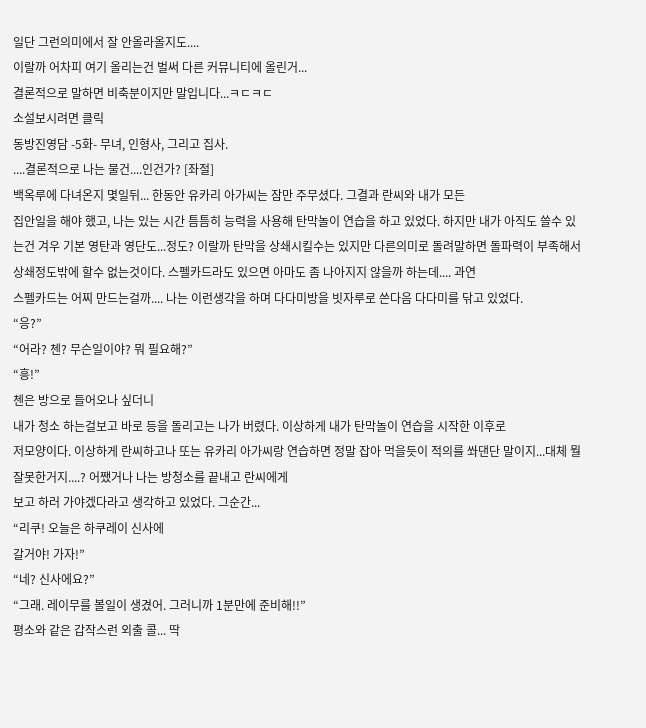일단 그런의미에서 잘 안올라올지도....
이랄까 어차피 여기 올리는건 벌써 다른 커뮤니티에 올린거...
결론적으로 말하면 비축분이지만 말입니다...ㅋㄷㅋㄷ
소설보시려면 클릭
동방진영담 -5화- 무녀, 인형사, 그리고 집사.
....결론적으로 나는 물건....인건가? [좌절]
백옥루에 다녀온지 몇일뒤... 한동안 유카리 아가씨는 잠만 주무셨다. 그결과 란씨와 내가 모든
집안일을 해야 했고, 나는 있는 시간 틈틈히 능력을 사용해 탄막놀이 연습을 하고 있었다. 하지만 내가 아직도 쓸수 있는건 겨우 기본 영탄과 영단도...정도? 이랄까 탄막을 상쇄시킬수는 있지만 다른의미로 돌려말하면 돌파력이 부족해서 상쇄정도밖에 할수 없는것이다. 스펠카드라도 있으면 아마도 좀 나아지지 않을까 하는데.... 과연
스펠카드는 어찌 만드는걸까.... 나는 이런생각을 하며 다다미방을 빗자루로 쓴다음 다다미를 닦고 있었다.
“응?”
“어라? 첸? 무슨일이야? 뭐 필요해?”
“흥!”
첸은 방으로 들어오나 싶더니
내가 청소 하는걸보고 바로 등을 돌리고는 나가 버렸다. 이상하게 내가 탄막놀이 연습을 시작한 이후로
저모양이다. 이상하게 란씨하고나 또는 유카리 아가씨랑 연습하면 정말 잡아 먹을듯이 적의를 쏴댄단 말이지...대체 뭘 잘못한거지....? 어쨌거나 나는 방청소를 끝내고 란씨에게
보고 하러 가야겠다라고 생각하고 있었다. 그순간...
“리쿠! 오늘은 하쿠레이 신사에
갈거야! 가자!”
“네? 신사에요?”
“그래. 레이무를 볼일이 생겼어. 그러니까 1분만에 준비해!!”
평소와 같은 갑작스런 외출 콜... 딱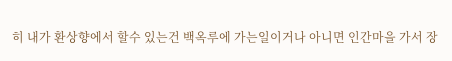히 내가 환상향에서 할수 있는건 백옥루에 가는일이거나 아니면 인간마을 가서 장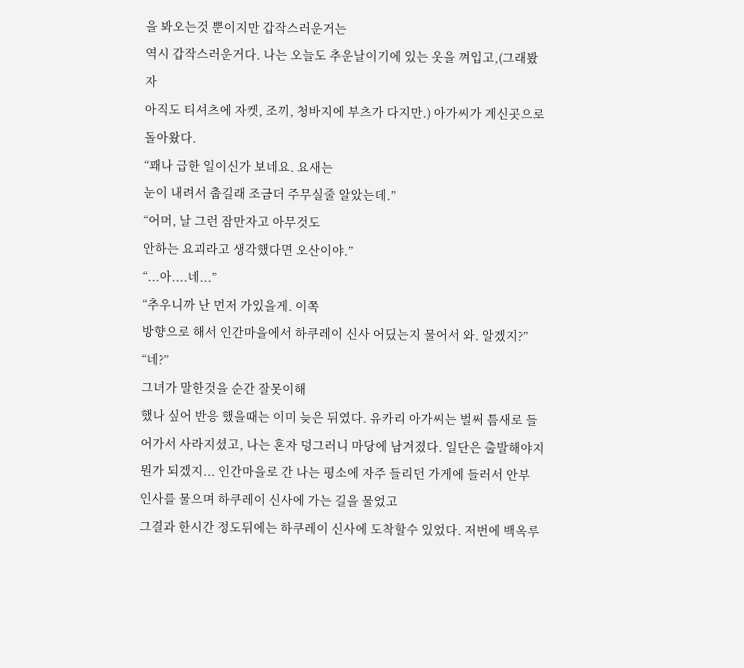을 봐오는것 뿐이지만 갑작스러운거는
역시 갑작스러운거다. 나는 오늘도 추운날이기에 있는 옷을 껴입고,(그래봤자
아직도 티셔츠에 자켓, 조끼, 청바지에 부츠가 다지만.) 아가씨가 계신곳으로 돌아왔다.
“꽤나 급한 일이신가 보네요. 요새는
눈이 내려서 춥길래 조금더 주무실줄 알았는데.”
“어머, 날 그런 잠만자고 아무것도
안하는 요괴라고 생각했다면 오산이야.”
“...아....네...”
“추우니까 난 먼저 가있을게. 이쪽
방향으로 해서 인간마을에서 하쿠레이 신사 어딨는지 물어서 와. 알겠지?”
“네?”
그녀가 말한것을 순간 잘못이해
했나 싶어 반응 했을때는 이미 늦은 뒤였다. 유카리 아가씨는 벌써 틈새로 들어가서 사라지셨고, 나는 혼자 덩그러니 마당에 남겨졌다. 일단은 출발해야지 뭔가 되겠지... 인간마을로 간 나는 평소에 자주 들리던 가게에 들러서 안부 인사를 물으며 하쿠레이 신사에 가는 길을 물었고
그결과 한시간 정도뒤에는 하쿠레이 신사에 도착할수 있었다. 저번에 백옥루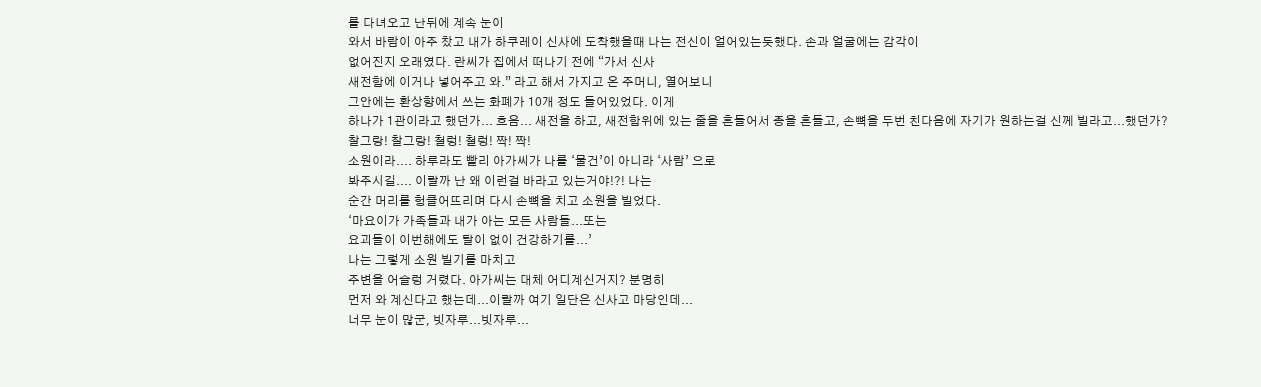를 다녀오고 난뒤에 계속 눈이
와서 바람이 아주 찼고 내가 하쿠레이 신사에 도착했을때 나는 전신이 얼어있는듯했다. 손과 얼굴에는 감각이
없어진지 오래였다. 란씨가 집에서 떠나기 전에 “가서 신사
새전함에 이거나 넣어주고 와.” 라고 해서 가지고 온 주머니, 열어보니
그안에는 환상향에서 쓰는 화폐가 10개 정도 들어있었다. 이게
하나가 1관이라고 했던가... 흐음... 새전을 하고, 새전함위에 있는 줄을 흔들어서 종을 흔들고, 손뼉을 두번 친다음에 자기가 원하는걸 신께 빌라고...했던가?
찰그랑! 찰그랑! 철렁! 철렁! 짝! 짝!
소원이라.... 하루라도 빨리 아가씨가 나를 ‘물건’이 아니라 ‘사람’ 으로
봐주시길.... 이랄까 난 왜 이런걸 바라고 있는거야!?! 나는
순간 머리를 헝클어뜨리며 다시 손뼉을 치고 소원을 빌었다.
‘마요이가 가족들과 내가 아는 모든 사람들...또는
요괴들이 이번해에도 탈이 없이 건강하기를...’
나는 그렇게 소원 빌기를 마치고
주변을 어슬렁 거렸다. 아가씨는 대체 어디계신거지? 분명히
먼저 와 계신다고 했는데...이랄까 여기 일단은 신사고 마당인데...
너무 눈이 많군, 빗자루...빗자루...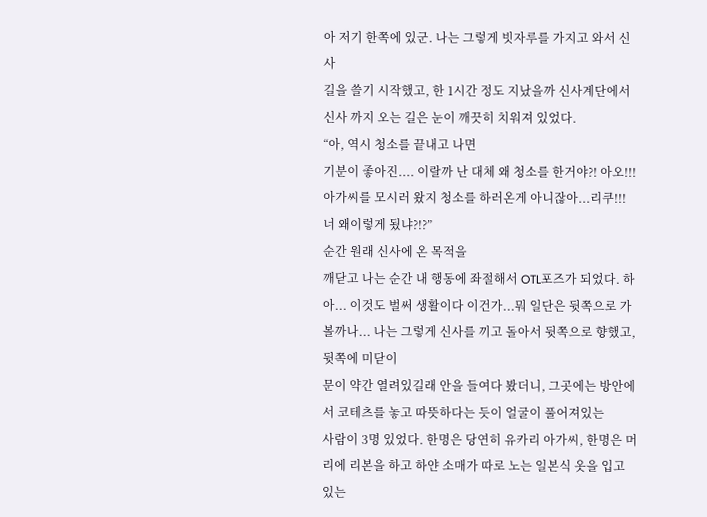아 저기 한쪽에 있군. 나는 그렇게 빗자루를 가지고 와서 신사
길을 쓸기 시작했고, 한 1시간 정도 지났을까 신사계단에서
신사 까지 오는 길은 눈이 깨끗히 치워져 있었다.
“아, 역시 청소를 끝내고 나면
기분이 좋아진.... 이랄까 난 대체 왜 청소를 한거야?! 아오!!! 아가씨를 모시러 왔지 청소를 하러온게 아니잖아...리쿠!!! 너 왜이렇게 됬냐?!?”
순간 원래 신사에 온 목적을
깨닫고 나는 순간 내 행동에 좌절해서 OTL포즈가 되었다. 하아... 이것도 벌써 생활이다 이건가...뭐 일단은 뒷쪽으로 가볼까나... 나는 그렇게 신사를 끼고 돌아서 뒷쪽으로 향했고, 뒷쪽에 미닫이
문이 약간 열려있길래 안을 들여다 봤더니, 그곳에는 방안에서 코테츠를 놓고 따뜻하다는 듯이 얼굴이 풀어져있는
사람이 3명 있었다. 한명은 당연히 유카리 아가씨, 한명은 머리에 리본을 하고 하얀 소매가 따로 노는 일본식 옷을 입고 있는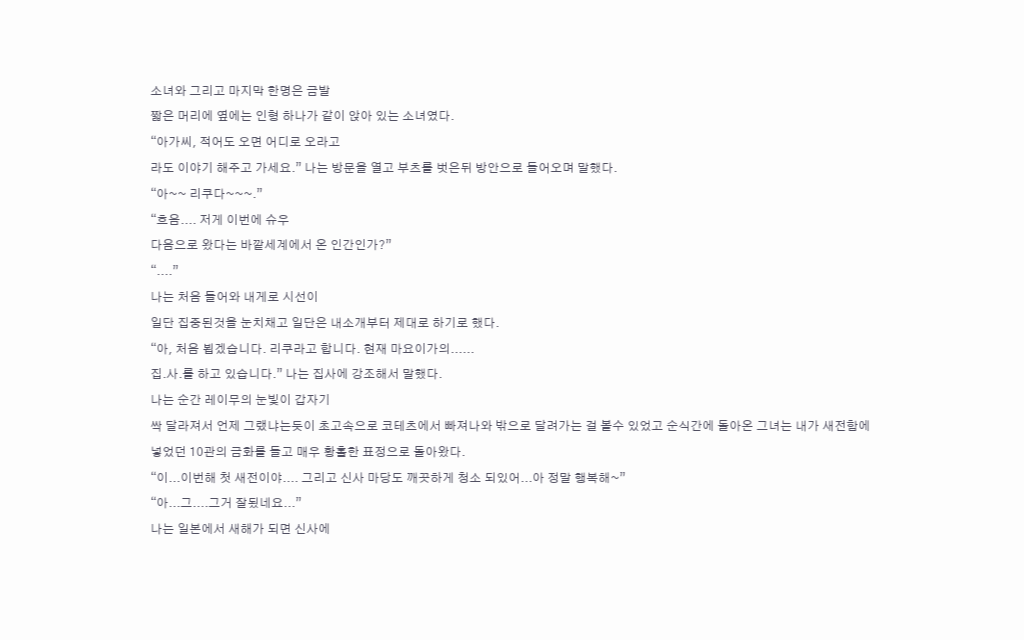소녀와 그리고 마지막 한명은 금발
짧은 머리에 옆에는 인형 하나가 같이 앉아 있는 소녀였다.
“아가씨, 적어도 오면 어디로 오라고
라도 이야기 해주고 가세요.” 나는 방문을 열고 부츠를 벗은뒤 방안으로 들어오며 말했다.
“아~~ 리쿠다~~~.”
“흐음.... 저게 이번에 슈우
다음으로 왔다는 바깥세계에서 온 인간인가?”
“....”
나는 처음 들어와 내게로 시선이
일단 집중된것을 눈치채고 일단은 내소개부터 제대로 하기로 했다.
“아, 처음 뵙겠습니다. 리쿠라고 합니다. 현재 마요이가의......
집.사.를 하고 있습니다.” 나는 집사에 강조해서 말했다.
나는 순간 레이무의 눈빛이 갑자기
싹 달라져서 언제 그랬냐는듯이 초고속으로 코테츠에서 빠져나와 밖으로 달려가는 걸 볼수 있었고 순식간에 돌아온 그녀는 내가 새전함에 넣었던 10관의 금화를 들고 매우 황홀한 표정으로 돌아왔다.
“이...이번해 첫 새전이야.... 그리고 신사 마당도 깨끗하게 청소 되있어...아 정말 행복해~”
“아...그....그거 잘됬네요...”
나는 일본에서 새해가 되면 신사에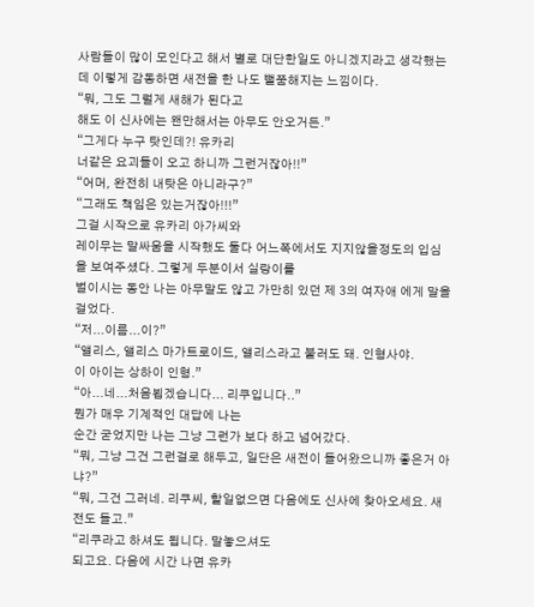사람들이 많이 모인다고 해서 별로 대단한일도 아니겠지라고 생각했는데 이렇게 감동하면 새전을 한 나도 뻘쭘해지는 느낌이다.
“뭐, 그도 그럴게 새해가 된다고
해도 이 신사에는 왠만해서는 아무도 안오거든.”
“그게다 누구 탓인데?! 유카리
너같은 요괴들이 오고 하니까 그런거잖아!!”
“어머, 완전히 내탓은 아니라구?”
“그래도 책임은 있는거잖아!!!”
그걸 시작으로 유카리 아가씨와
레이무는 말싸움을 시작했도 둘다 어느쪽에서도 지지않을정도의 입심을 보여주셨다. 그렇게 두분이서 실랑이를
벌이시는 동안 나는 아무말도 않고 가만히 있던 제 3의 여자애 에게 말을 걸었다.
“저...이름...이?”
“앨리스, 앨리스 마가트로이드, 앨리스라고 불러도 돼. 인형사야.
이 아이는 상하이 인형.”
“아...네...처음뵙겠습니다... 리쿠입니다..”
뭔가 매우 기계적인 대답에 나는
순간 굳었지만 나는 그냥 그런가 보다 하고 넘어갔다.
“뭐, 그냥 그건 그런걸로 해두고, 일단은 새전이 들어왔으니까 좋은거 아냐?”
“뭐, 그건 그러네. 리쿠씨, 할일없으면 다음에도 신사에 찾아오세요. 새전도 들고.”
“리쿠라고 하셔도 됩니다. 말놓으셔도
되고요. 다음에 시간 나면 유카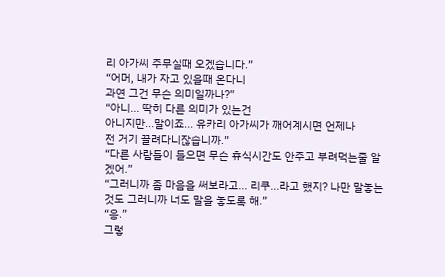리 아가씨 주무실때 오겠습니다.”
“어머, 내가 자고 있을때 온다니
과연 그건 무슨 의미일까나?”
“아니... 딱히 다른 의미가 있는건
아니지만...말이죠... 유카리 아가씨가 깨어계시면 언제나
전 거기 끌려다니잖습니까.”
“다른 사람들이 들으면 무슨 휴식시간도 안주고 부려먹는줄 알겠어.”
“그러니까 좀 마음을 써보라고... 리쿠...라고 했지? 나만 말놓는것도 그러니까 너도 말을 놓도록 해.”
“응.”
그렇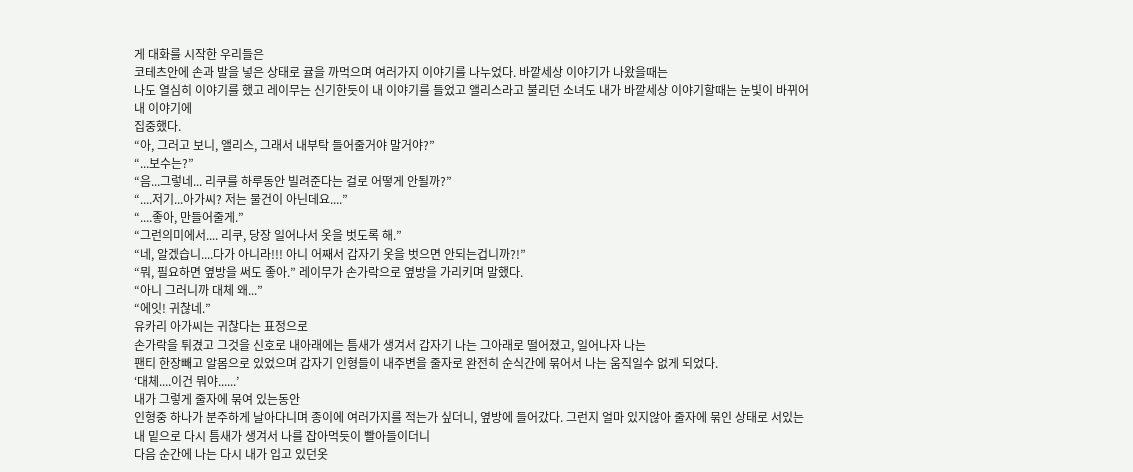게 대화를 시작한 우리들은
코테츠안에 손과 발을 넣은 상태로 귤을 까먹으며 여러가지 이야기를 나누었다. 바깥세상 이야기가 나왔을때는
나도 열심히 이야기를 했고 레이무는 신기한듯이 내 이야기를 들었고 앨리스라고 불리던 소녀도 내가 바깥세상 이야기할때는 눈빛이 바뀌어 내 이야기에
집중했다.
“아, 그러고 보니, 앨리스, 그래서 내부탁 들어줄거야 말거야?”
“...보수는?”
“음...그렇네... 리쿠를 하루동안 빌려준다는 걸로 어떻게 안될까?”
“....저기...아가씨? 저는 물건이 아닌데요....”
“....좋아, 만들어줄게.”
“그런의미에서.... 리쿠, 당장 일어나서 옷을 벗도록 해.”
“네, 알겠습니....다가 아니라!!! 아니 어째서 갑자기 옷을 벗으면 안되는겁니까?!”
“뭐, 필요하면 옆방을 써도 좋아.” 레이무가 손가락으로 옆방을 가리키며 말했다.
“아니 그러니까 대체 왜...”
“에잇! 귀찮네.”
유카리 아가씨는 귀찮다는 표정으로
손가락을 튀겼고 그것을 신호로 내아래에는 틈새가 생겨서 갑자기 나는 그아래로 떨어졌고, 일어나자 나는
팬티 한장빼고 알몸으로 있었으며 갑자기 인형들이 내주변을 줄자로 완전히 순식간에 묶어서 나는 움직일수 없게 되었다.
‘대체....이건 뭐야......’
내가 그렇게 줄자에 묶여 있는동안
인형중 하나가 분주하게 날아다니며 종이에 여러가지를 적는가 싶더니, 옆방에 들어갔다. 그런지 얼마 있지않아 줄자에 묶인 상태로 서있는 내 밑으로 다시 틈새가 생겨서 나를 잡아먹듯이 빨아들이더니
다음 순간에 나는 다시 내가 입고 있던옷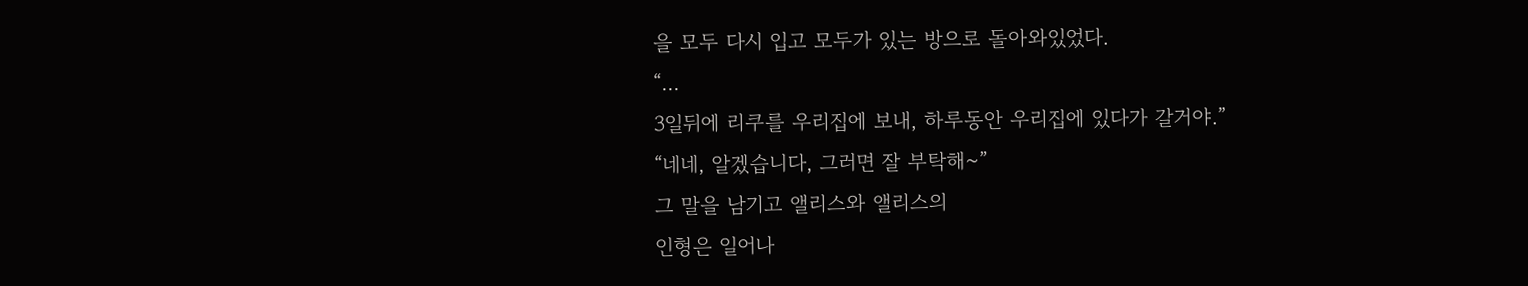을 모두 다시 입고 모두가 있는 방으로 돌아와있었다.
“...
3일뒤에 리쿠를 우리집에 보내, 하루동안 우리집에 있다가 갈거야.”
“네네, 알겠습니다, 그러면 잘 부탁해~”
그 말을 남기고 앨리스와 앨리스의
인형은 일어나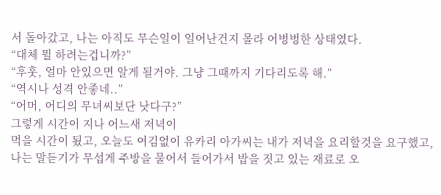서 돌아갔고, 나는 아직도 무슨일이 일어난건지 몰라 어벙벙한 상태였다.
“대체 뭘 하려는겁니까?”
“후훗, 얼마 안있으면 알게 될거야. 그냥 그때까지 기다리도록 해.”
“역시나 성격 안좋네..”
“어머, 어디의 무녀씨보단 낫다구?”
그렇게 시간이 지나 어느새 저녁이
먹을 시간이 됬고, 오늘도 여김없이 유카리 아가씨는 내가 저녁을 요리할것을 요구했고, 나는 말듣기가 무섭게 주방을 물어서 들어가서 밥을 짓고 있는 재료로 오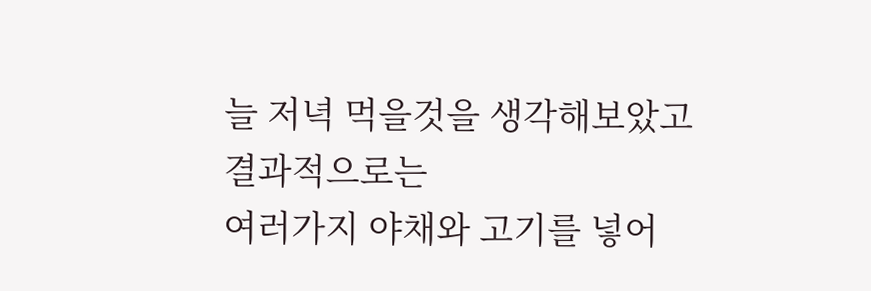늘 저녁 먹을것을 생각해보았고 결과적으로는
여러가지 야채와 고기를 넣어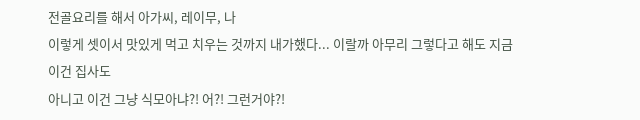전골요리를 해서 아가씨, 레이무, 나
이렇게 셋이서 맛있게 먹고 치우는 것까지 내가했다... 이랄까 아무리 그렇다고 해도 지금 이건 집사도
아니고 이건 그냥 식모아냐?! 어?! 그런거야?!